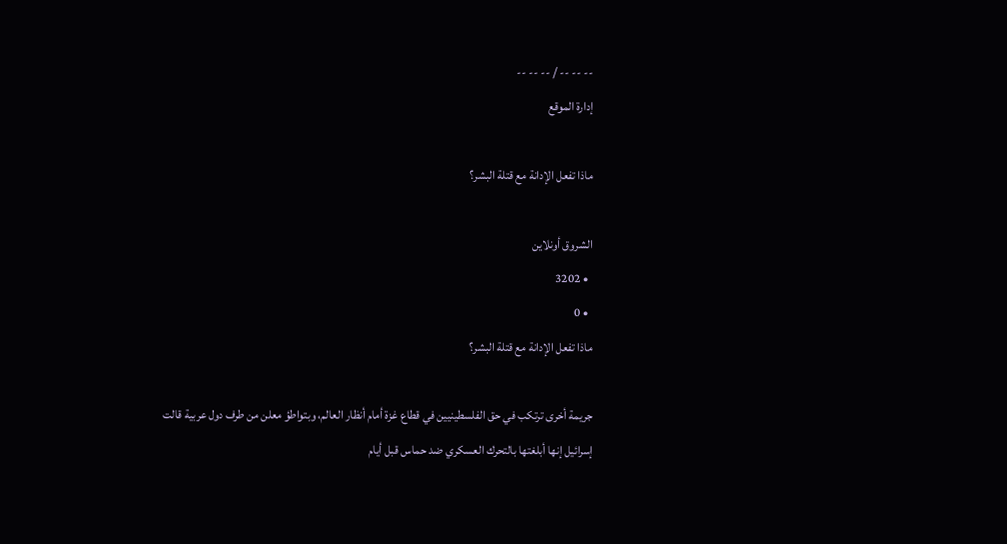-- -- -- / -- -- --
إدارة الموقع

ماذا تفعل الإدانة مع قتلة البشر؟

الشروق أونلاين
  • 3202
  • 0
ماذا تفعل الإدانة مع قتلة البشر؟

جريمة أخرى ترتكب في حق الفلسطينيين في قطاع غزة أمام أنظار العالم، وبتواطؤ معلن من طرف دول عربية قالت إسرائيل إنها أبلغتها بالتحرك العسكري ضد حماس قبل أيام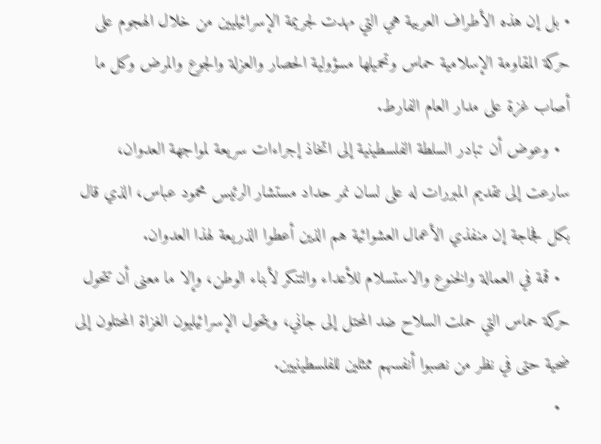• بل إن هذه الأطراف العربية هي التي مهدت لجريمة الإسرائيليين من خلال الهجوم على حركة المقاومة الإسلامية حماس وتحميلها مسؤولية الحصار والعزلة والجوع والمرض وكل ما أصاب غزة على مدار العام الفارط.
  • وعوض أن تبادر السلطة الفلسطينية إلى اتخاذ إجراءات سريعة لمواجهة العدوان، سارعت إلى تقديم المبررات له على لسان نمر حداد مستشار الرئيس محمود عباس، الذي قال بكل فجاجة إن منفذي الأعمال العشوائية هم الذين أعطوا الذريعة لهذا العدوان.
  • قمة في العمالة والخنوع والاستسلام للأعداء والتنكر لأبناء الوطن، وإلا ما معنى أن تتحول حركة حماس التي حملت السلاح ضد المحتل إلى جاني، ويتحول الإسرائيليون الغزاة المحتلون إلى ضحية حتى في نظر من نصبوا أنفسهم ممثلين للفلسطينيين.
  •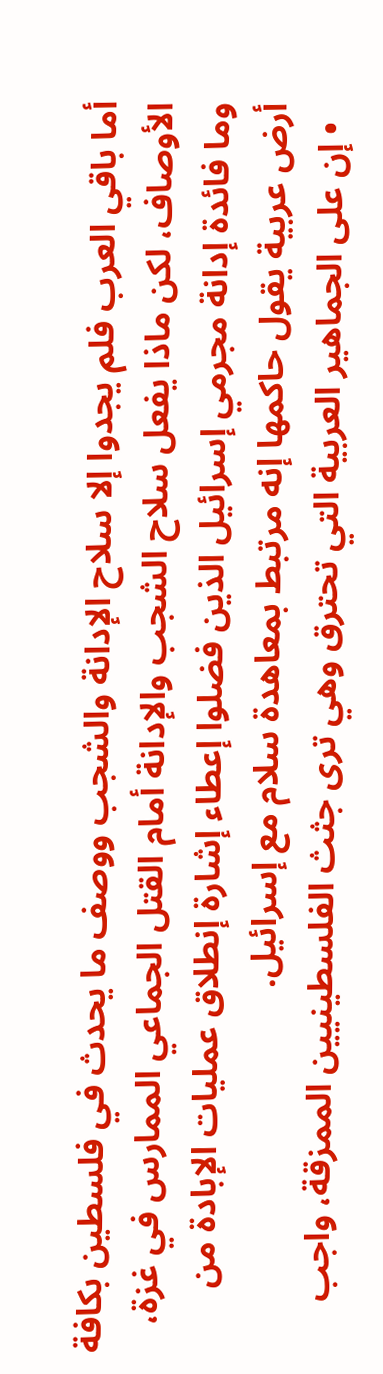أما باقي العرب فلم يجدوا إلا سلاح الإدانة والشجب ووصف ما يحدث في فلسطين بكافة الأوصاف، لكن ماذا يفعل سلاح الشجب والإدانة أمام القتل الجماعي الممارس في غزة، وما فائدة إدانة مجرمي إسرائيل الذين فضلوا إعطاء إشارة إنطلاق عمليات الإبادة من أرض عربية يقول حاكمها إنه مرتبط بمعاهدة سلام مع إسرائيل.
  • إن على الجماهير العربية التي تحترق وهي ترى جثث الفلسطينيين الممزقة، واجب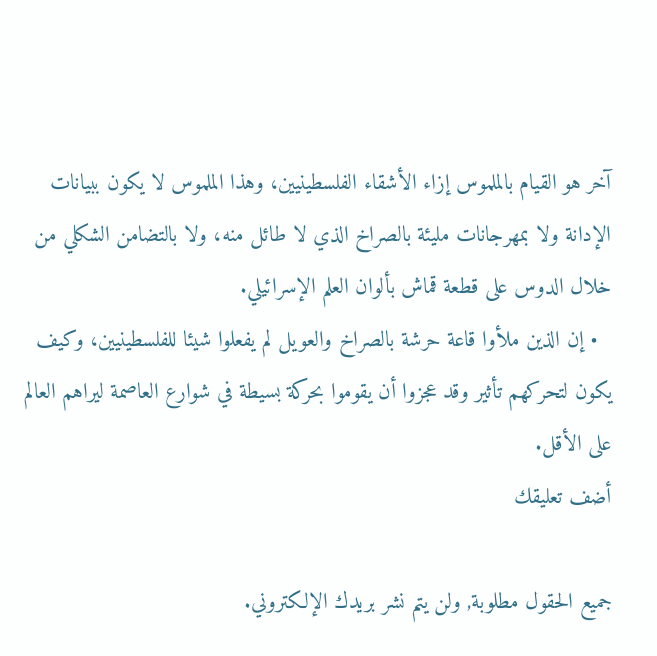آخر هو القيام بالملموس إزاء الأشقاء الفلسطينيين، وهذا الملموس لا يكون ببيانات الإدانة ولا بمهرجانات مليئة بالصراخ الذي لا طائل منه، ولا بالتضامن الشكلي من خلال الدوس على قطعة قماش بألوان العلم الإسرائيلي.
  • إن الذين ملأوا قاعة حرشة بالصراخ والعويل لم يفعلوا شيئا للفلسطينيين، وكيف يكون لتحركهم تأثير وقد عجزوا أن يقوموا بحركة بسيطة في شوارع العاصمة ليراهم العالم على الأقل.
أضف تعليقك

جميع الحقول مطلوبة, ولن يتم نشر بريدك الإلكتروني.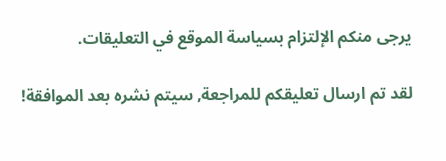يرجى منكم الإلتزام بسياسة الموقع في التعليقات.

لقد تم ارسال تعليقكم للمراجعة, سيتم نشره بعد الموافقة!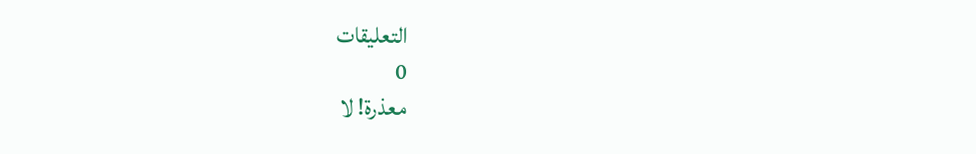التعليقات
0
معذرة! لا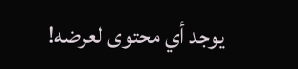يوجد أي محتوى لعرضه!